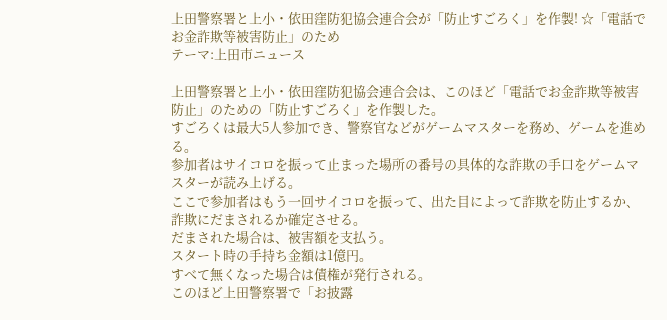上田警察署と上小・依田窪防犯協会連合会が「防止すごろく」を作製! ☆「電話でお金詐欺等被害防止」のため
テーマ:上田市ニュース

上田警察署と上小・依田窪防犯協会連合会は、このほど「電話でお金詐欺等被害防止」のための「防止すごろく」を作製した。
すごろくは最大5人参加でき、警察官などがゲームマスターを務め、ゲームを進める。
参加者はサイコロを振って止まった場所の番号の具体的な詐欺の手口をゲームマスターが読み上げる。
ここで参加者はもう一回サイコロを振って、出た目によって詐欺を防止するか、詐欺にだまされるか確定させる。
だまされた場合は、被害額を支払う。
スタート時の手持ち金額は1億円。
すべて無くなった場合は債権が発行される。
このほど上田警察署で「お披露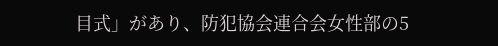目式」があり、防犯協会連合会女性部の5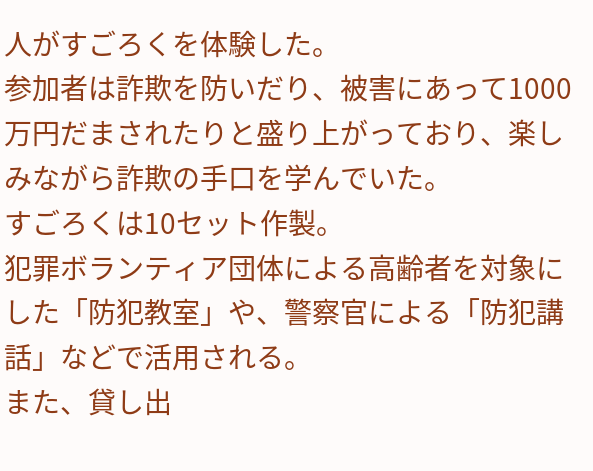人がすごろくを体験した。
参加者は詐欺を防いだり、被害にあって1000万円だまされたりと盛り上がっており、楽しみながら詐欺の手口を学んでいた。
すごろくは10セット作製。
犯罪ボランティア団体による高齢者を対象にした「防犯教室」や、警察官による「防犯講話」などで活用される。
また、貸し出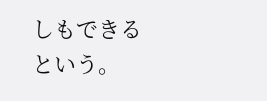しもできるという。